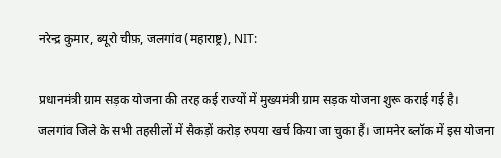नरेन्द्र कुमार, ब्यूरो चीफ़, जलगांव (महाराष्ट्र), NIT:

प्रधानमंत्री ग्राम सड़क योजना की तरह कई राज्यों में मुख्यमंत्री ग्राम सड़क योजना शुरू कराई गई है। जलगांव जिले के सभी तहसीलों में सैकड़ों करोड़ रुपया खर्च किया जा चुका हैं। जामनेर ब्लॉक में इस योजना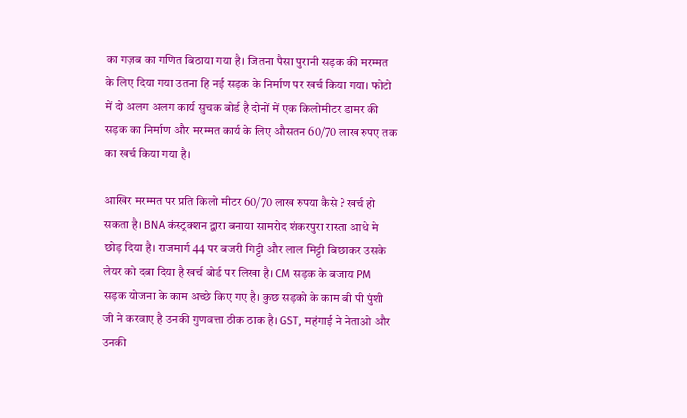का गज़ब का गणित बिठाया गया है। जितना पैसा पुरानी सड़क की मरम्मत के लिए दिया गया उतना हि नई सड़क के निर्माण पर खर्च किया गया। फोटो में दो अलग अलग कार्य सुचक बोर्ड है दोनों में एक किलोमीटर डामर की सड़क का निर्माण और मरम्मत कार्य के लिए औसतन 60/70 लाख रुपए तक का खर्च किया गया है।

आखिर मरम्मत पर प्रति किलो मीटर 60/70 लाख रुपया कैसे ? खर्च हो सकता है। BNA कंस्ट्रक्शन द्वारा बनाया सामरोद शंकरपुरा रास्ता आधे मे छोड़ दिया है। राजमार्ग 44 पर बजरी गिट्टी और लाल मिट्टी बिछाकर उसके लेयर को दबा दिया है खर्च बोर्ड पर लिखा है। CM सड़क के बजाय PM सड़क योजना के काम अच्छे किए गए है। कुछ सड़को के काम बी पी पुंशी जी ने करवाए है उनकी गुणवत्ता ठीक ठाक है। GST, महंगाई ने नेताओ और उनकी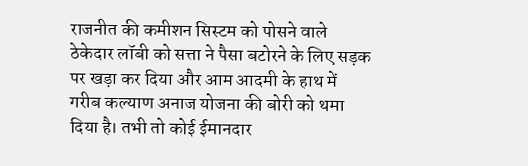राजनीत की कमीशन सिस्टम को पोसने वाले ठेकेदार लॉबी को सत्ता ने पैसा बटोरने के लिए सड़क पर खड़ा कर दिया और आम आदमी के हाथ में गरीब कल्याण अनाज योजना की बोरी को थमा दिया है। तभी तो कोई ईमानदार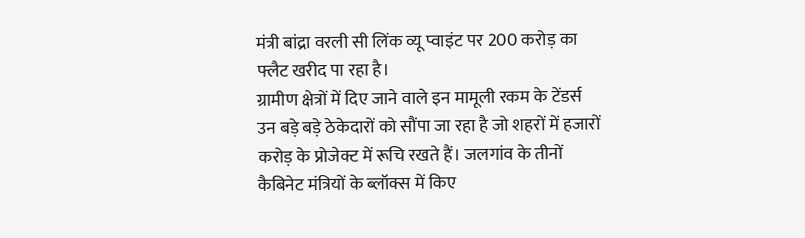मंत्री बांद्रा वरली सी लिंक व्यू प्वाइंट पर 200 करोड़ का फ्लैट खरीद पा रहा है।
ग्रामीण क्षेत्रों में दिए जाने वाले इन मामूली रकम के टेंडर्स उन बड़े बड़े ठेकेदारों को सौंपा जा रहा है जो शहरों में हजारों करोड़ के प्रोजेक्ट में रूचि रखते हैं। जलगांव के तीनों कैबिनेट मंत्रियों के ब्लॉक्स में किए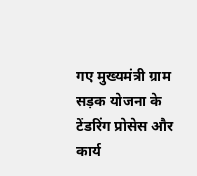गए मुख्यमंत्री ग्राम सड़क योजना के टेंडरिंग प्रोसेस और कार्य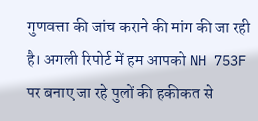गुणवत्ता की जांच कराने की मांग की जा रही है। अगली रिपोर्ट में हम आपको NH 753F पर बनाए जा रहे पुलों की हकीकत से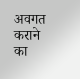अवगत कराने का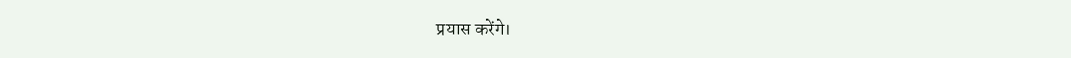प्रयास करेंगे।